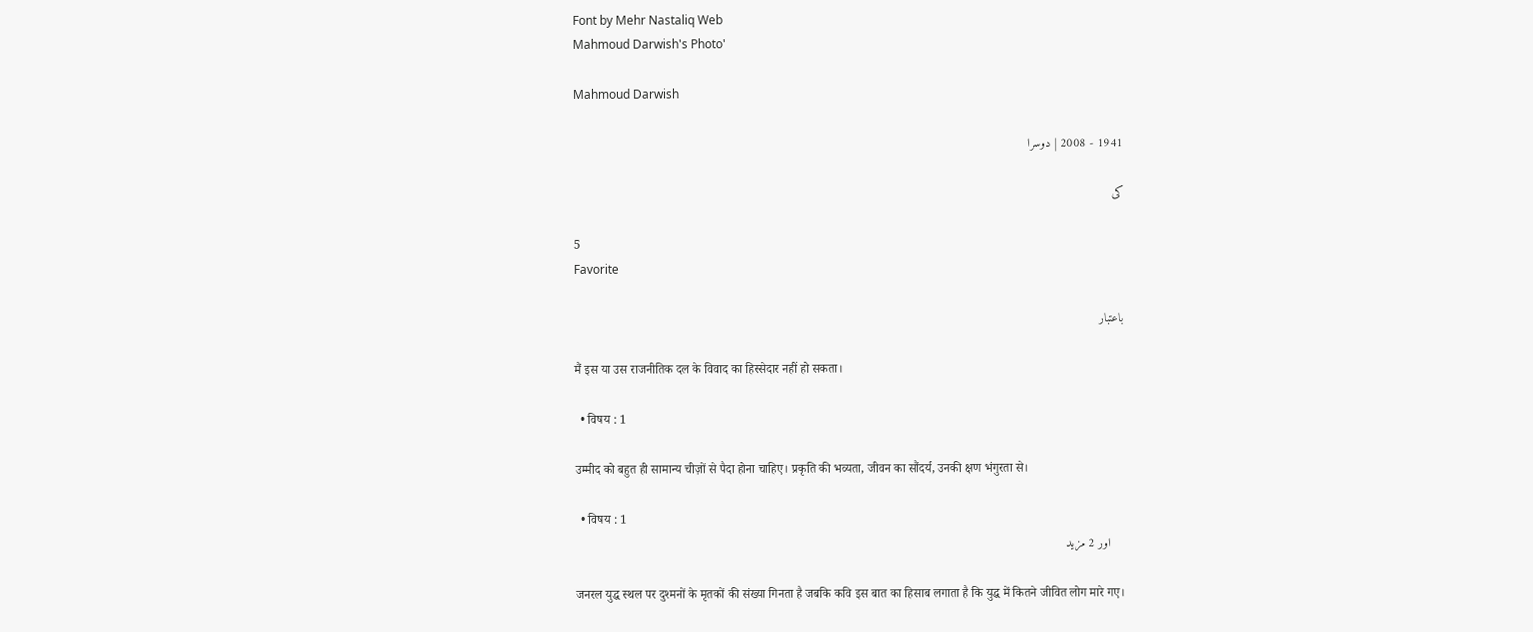Font by Mehr Nastaliq Web
Mahmoud Darwish's Photo'

Mahmoud Darwish

1941 - 2008 | دوسرا

کی

5
Favorite

باعتبار

मैं इस या उस राजनीतिक दल के विवाद का हिस्सेदार नहीं हो सकता।

  • विषय : 1

उम्मीद को बहुत ही सामान्य चीज़ों से पैदा होना चाहिए। प्रकृति की भव्यता, जीवन का सौंदर्य, उनकी क्षण भंगुरता से।

  • विषय : 1
    اور 2 مزید

जनरल युद्ध स्थल पर दुश्मनों के मृतकों की संख्या गिनता है जबकि कवि इस बात का हिसाब लगाता है कि युद्ध में कितने जीवित लोग मारे गए।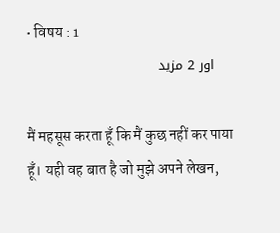• विषय : 1
    اور 2 مزید

मैं महसूस करता हूँ कि मैं कुछ नहीं कर पाया हूँ। यही वह बात है जो मुझे अपने लेखन,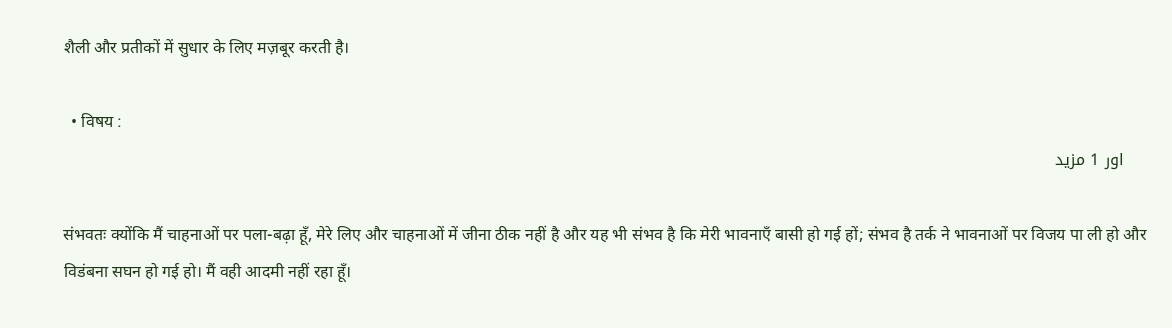शैली और प्रतीकों में सुधार के लिए मज़बूर करती है।

  • विषय :
    اور 1 مزید

संभवतः क्योंकि मैं चाहनाओं पर पला-बढ़ा हूँ, मेरे लिए और चाहनाओं में जीना ठीक नहीं है और यह भी संभव है कि मेरी भावनाएँ बासी हो गई हों; संभव है तर्क ने भावनाओं पर विजय पा ली हो और विडंबना सघन हो गई हो। मैं वही आदमी नहीं रहा हूँ।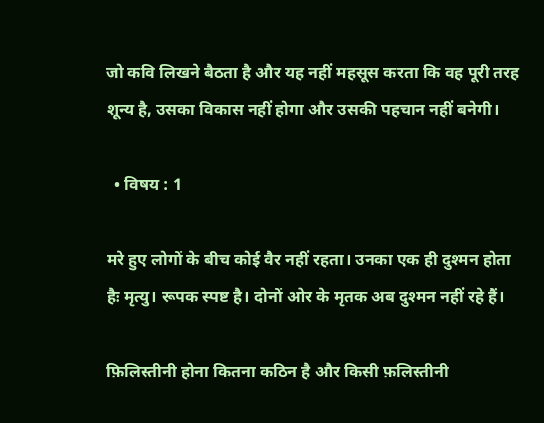जो कवि लिखने बैठता है और यह नहीं महसूस करता कि वह पूरी तरह शून्य है, उसका विकास नहीं होगा और उसकी पहचान नहीं बनेगी।

  • विषय : 1

मरे हुए लोगों के बीच कोई वैर नहीं रहता। उनका एक ही दुश्मन होता हैः मृत्यु। रूपक स्पष्ट है। दोनों ओर के मृतक अब दुश्मन नहीं रहे हैं।

फ़िलिस्तीनी होना कितना कठिन है और किसी फ़लिस्तीनी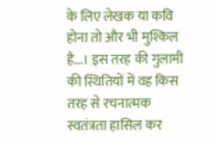के लिए लेखक या कवि होना तो और भी मुश्किल है...। इस तरह की गुलामी की स्थितियों में वह किस तरह से रचनात्मक स्वतंत्रता हासिल कर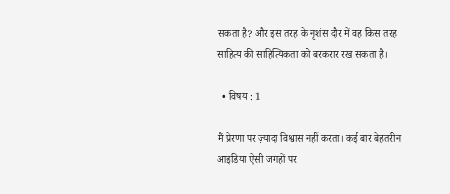सकता है? और इस तरह के नृशंस दौर में वह किस तरह साहित्य की साहित्यिकता को बरकरार रख सकता है।

  • विषय : 1

मैं प्रेरणा पर ज़्यादा विश्वास नहीं करता। कई बार बेहतरीन आइडिया ऐसी जगहों पर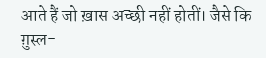आते हैं जो ख़ास अच्छी नहीं होतीं। जैसे कि ग़ुस्ल-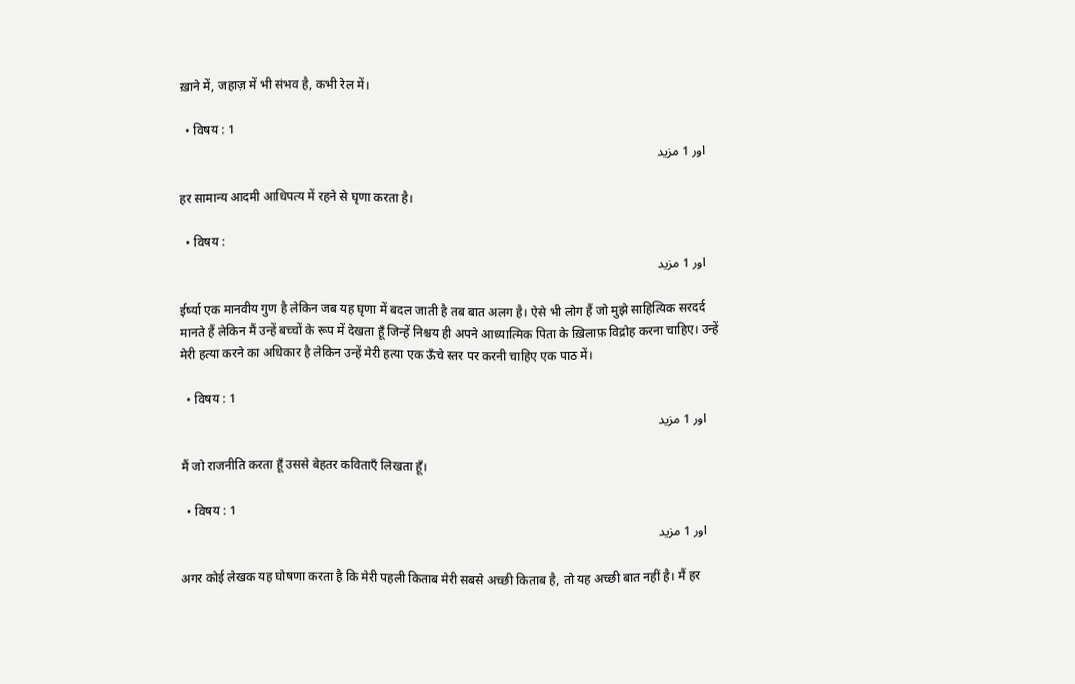ख़ाने में, जहाज़ में भी संभव है, कभी रेल में।

  • विषय : 1
    اور 1 مزید

हर सामान्य आदमी आधिपत्य में रहने से घृणा करता है।

  • विषय :
    اور 1 مزید

ईर्ष्या एक मानवीय गुण है लेकिन जब यह घृणा में बदल जाती है तब बात अलग है। ऐसे भी लोग हैं जो मुझे साहित्यिक सरदर्द मानते हैं लेकिन मैं उन्हें बच्चों के रूप में देखता हूँ जिन्हें निश्चय ही अपने आध्यात्मिक पिता के ख़िलाफ़ विद्रोह करना चाहिए। उन्हें मेरी हत्या करने का अधिकार है लेकिन उन्हें मेरी हत्या एक ऊँचे स्तर पर करनी चाहिए एक पाठ में।

  • विषय : 1
    اور 1 مزید

मैं जो राजनीति करता हूँ उससे बेहतर कविताएँ लिखता हूँ।

  • विषय : 1
    اور 1 مزید

अगर कोई लेखक यह घोषणा करता है कि मेरी पहली किताब मेरी सबसे अच्छी किताब है, तो यह अच्छी बात नहीं है। मैं हर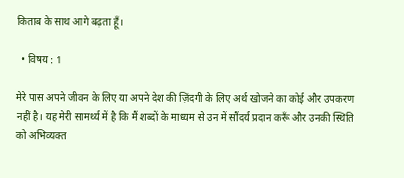किताब के साथ आगे बढ़ता हूँ।

  • विषय : 1

मेरे पास अपने जीवन के लिए या अपने देश की ज़िंदगी के लिए अर्थ खोजने का कोई और उपकरण नहीं है। यह मेरी सामर्थ्य में है कि मैं शब्दों के माध्यम से उन में सौंदर्य प्रदान करूँ और उनकी स्थिति को अभिव्यक्त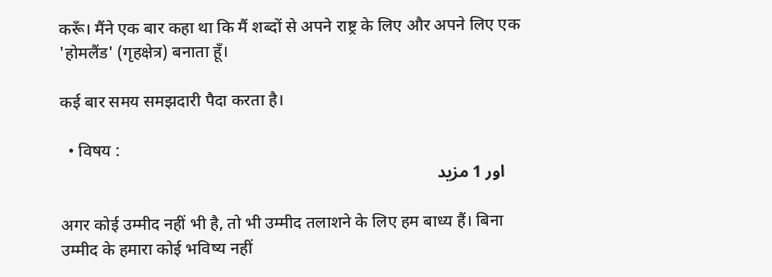करूँ। मैंने एक बार कहा था कि मैं शब्दों से अपने राष्ट्र के लिए और अपने लिए एक 'होमलैंड' (गृहक्षेत्र) बनाता हूँ।

कई बार समय समझदारी पैदा करता है।

  • विषय :
    اور 1 مزید

अगर कोई उम्मीद नहीं भी है, तो भी उम्मीद तलाशने के लिए हम बाध्य हैं। बिना उम्मीद के हमारा कोई भविष्य नहीं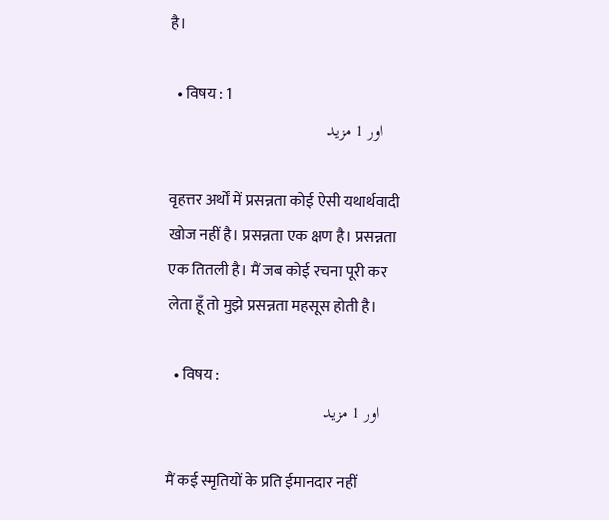है।

  • विषय : 1
    اور 1 مزید

वृहत्तर अर्थों में प्रसन्नता कोई ऐसी यथार्थवादी खोज नहीं है। प्रसन्नता एक क्षण है। प्रसन्नता एक तितली है। मैं जब कोई रचना पूरी कर लेता हूँ तो मुझे प्रसन्नता महसूस होती है।

  • विषय :
    اور 1 مزید

मैं कई स्मृतियों के प्रति ईमानदार नहीं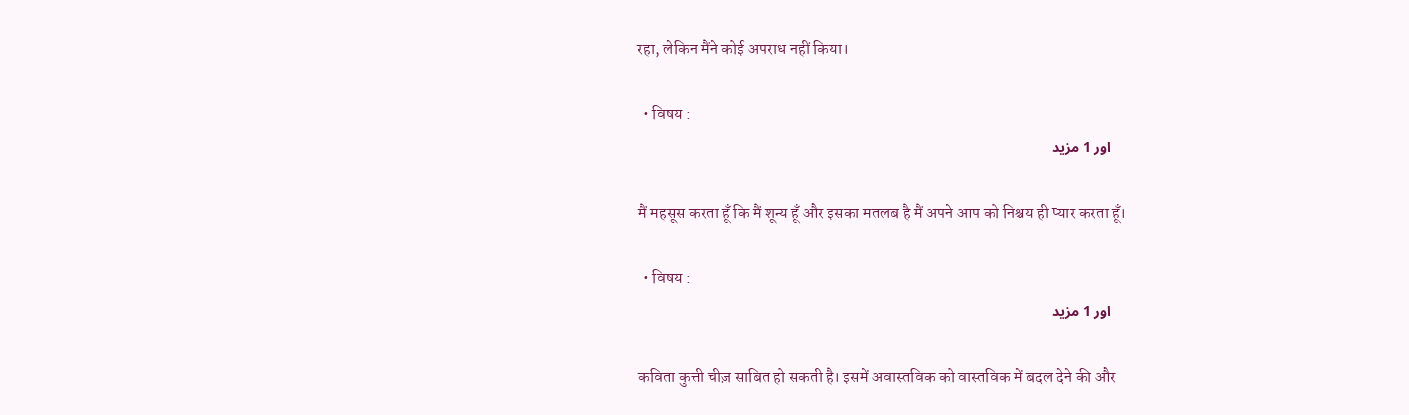रहा, लेकिन मैंने कोई अपराध नहीं किया।

  • विषय :
    اور 1 مزید

मैं महसूस करता हूँ कि मैं शून्य हूँ और इसका मतलब है मैं अपने आप को निश्चय ही प्यार करता हूँ।

  • विषय :
    اور 1 مزید

कविता कुत्ती चीज़ साबित हो सकती है। इसमें अवास्तविक को वास्तविक में बदल देने की और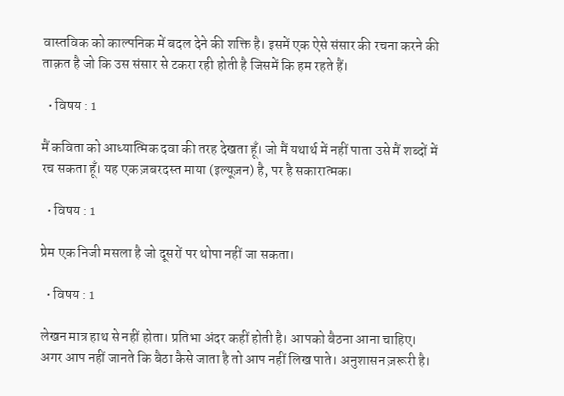वास्तविक को काल्पनिक में बदल देने की शक्ति है। इसमें एक ऐसे संसार की रचना करने की ताक़त है जो कि उस संसार से टकरा रही होती है जिसमें कि हम रहते हैं।

  • विषय : 1

मैं कविता को आध्यात्मिक दवा की तरह देखता हूँ। जो मैं यथार्थ में नहीं पाता उसे मैं शब्दों में रच सकता हूँ। यह एक ज़बरदस्त माया (इल्यूज़न) है, पर है सकारात्मक।

  • विषय : 1

प्रेम एक निजी मसला है जो दूसरों पर थोपा नहीं जा सकता।

  • विषय : 1

लेखन मात्र हाथ से नहीं होता। प्रतिभा अंदर कहीं होती है। आपको बैठना आना चाहिए। अगर आप नहीं जानते कि बैठा कैसे जाता है तो आप नहीं लिख पाते। अनुशासन ज़रूरी है।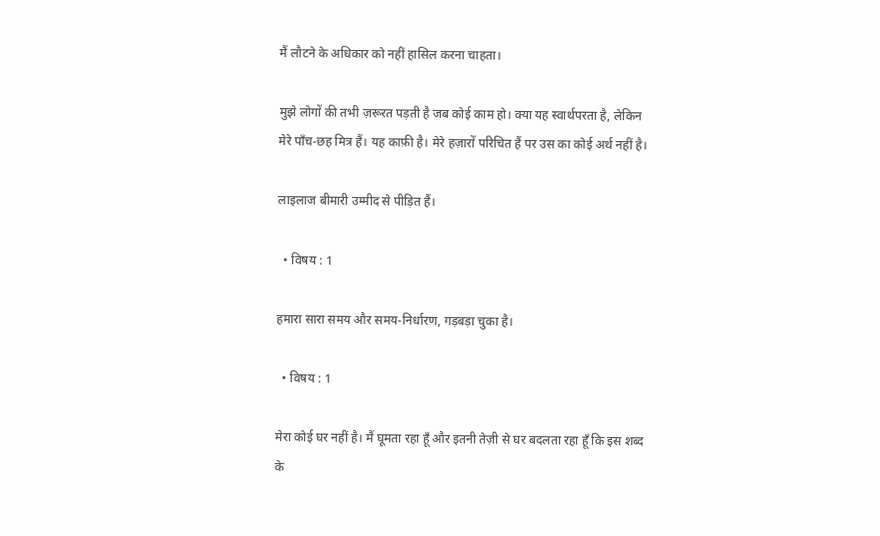मैं लौटने के अधिकार को नहीं हासिल करना चाहता।

मुझे लोगों की तभी ज़रूरत पड़ती है जब कोई काम हो। क्या यह स्वार्थपरता है, लेकिन मेरे पाँच-छह मित्र हैं। यह काफ़ी है। मेरे हज़ारों परिचित हैं पर उस का कोई अर्थ नहीं है।

लाइलाज बीमारी उम्मीद से पीड़ित हैं।

  • विषय : 1

हमारा सारा समय और समय-निर्धारण, गड़बड़ा चुका है।

  • विषय : 1

मेरा कोई घर नहीं है। मैं घूमता रहा हूँ और इतनी तेज़ी से घर बदलता रहा हूँ कि इस शब्द के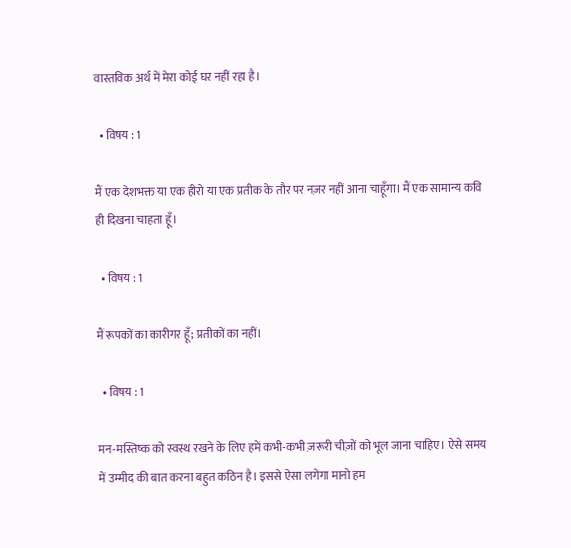वास्तविक अर्थ में मेरा कोई घर नहीं रहा है।

  • विषय : 1

मैं एक देशभक्त या एक हीरो या एक प्रतीक के तौर पर नज़र नहीं आना चाहूँगा। मैं एक सामान्य कवि ही दिखना चाहता हूँ।

  • विषय : 1

मैं रूपकों का कारीगर हूँ; प्रतीकों का नहीं।

  • विषय : 1

मन-मस्तिष्क को स्वस्थ रखने के लिए हमें कभी-कभी ज़रूरी चीज़ों को भूल जाना चाहिए। ऐसे समय में उम्मीद की बात करना बहुत कठिन है। इससे ऐसा लगेगा मानो हम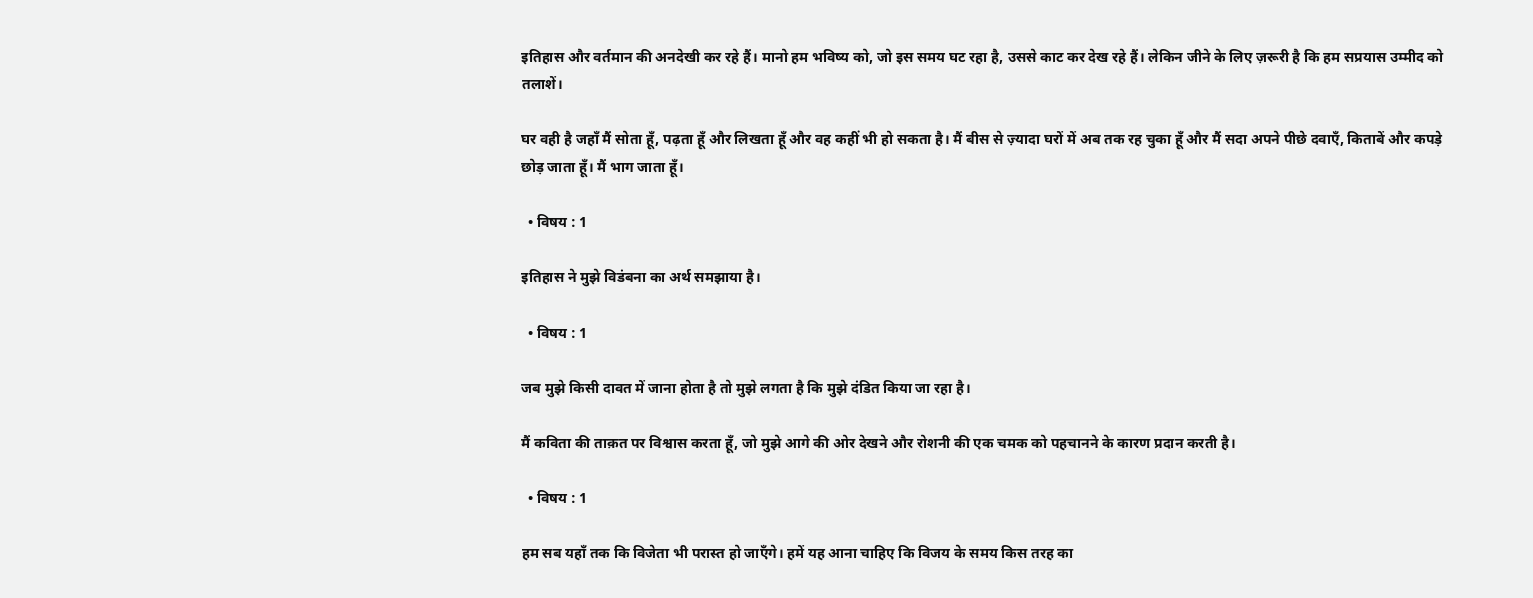इतिहास और वर्तमान की अनदेखी कर रहे हैं। मानो हम भविष्य को, जो इस समय घट रहा है, उससे काट कर देख रहे हैं। लेकिन जीने के लिए ज़रूरी है कि हम सप्रयास उम्मीद को तलाशें।

घर वही है जहाँ मैं सोता हूँ, पढ़ता हूँ और लिखता हूँ और वह कहीं भी हो सकता है। मैं बीस से ज़्यादा घरों में अब तक रह चुका हूँ और मैं सदा अपने पीछे दवाएँ, किताबें और कपड़े छोड़ जाता हूँ। मैं भाग जाता हूँ।

  • विषय : 1

इतिहास ने मुझे विडंबना का अर्थ समझाया है।

  • विषय : 1

जब मुझे किसी दावत में जाना होता है तो मुझे लगता है कि मुझे दंडित किया जा रहा है।

मैं कविता की ताक़त पर विश्वास करता हूँ, जो मुझे आगे की ओर देखने और रोशनी की एक चमक को पहचानने के कारण प्रदान करती है।

  • विषय : 1

हम सब यहाँ तक कि विजेता भी परास्त हो जाएँगे। हमें यह आना चाहिए कि विजय के समय किस तरह का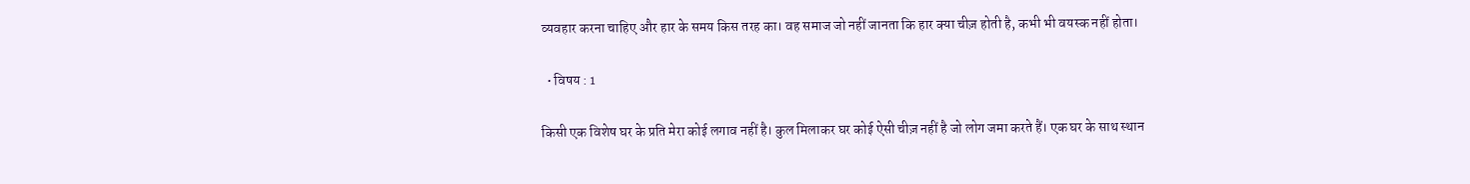व्यवहार करना चाहिए और हार के समय किस तरह का। वह समाज जो नहीं जानता कि हार क्या चीज़ होती है, कभी भी वयस्क नहीं होता।

  • विषय : 1

किसी एक विशेष घर के प्रति मेरा कोई लगाव नहीं है। कुल मिलाकर घर कोई ऐसी चीज़ नहीं है जो लोग जमा करते हैं। एक घर के साथ स्थान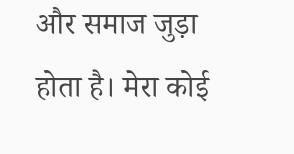और समाज जुड़ा होता है। मेरा कोई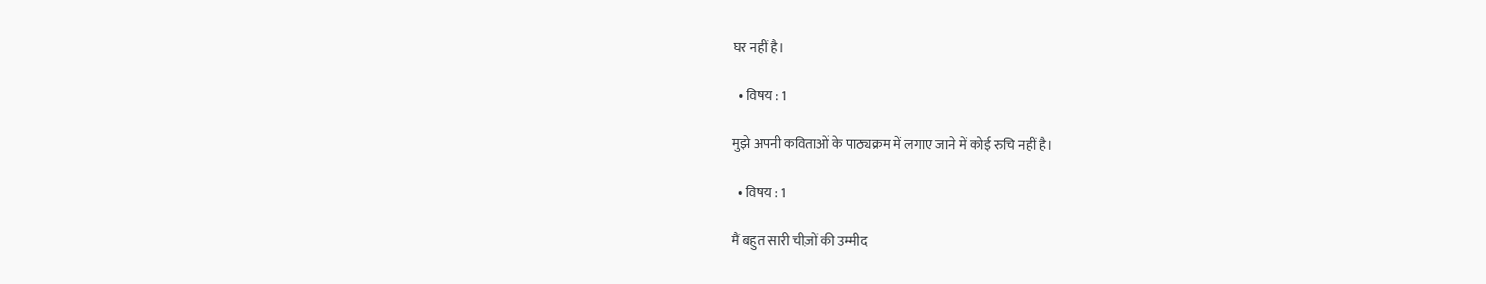घर नहीं है।

  • विषय : 1

मुझे अपनी कविताओं के पाठ्यक्रम में लगाए जाने में कोई रुचि नहीं है।

  • विषय : 1

मैं बहुत सारी चीज़ों की उम्मीद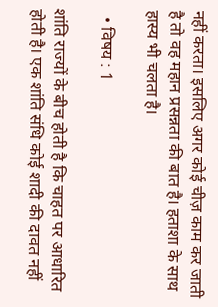नहीं करता। इसलिए अगर कोई चीज़ काम कर जाती है तो वह महान प्रसन्नता की बात है। हताशा के साथ हास्य भी चलता है।

  • विषय : 1

शांति राज्यों के बीच होती है कि चाहत पर आधारित होती है। एक शांति संधि कोई शादी की दावत नहीं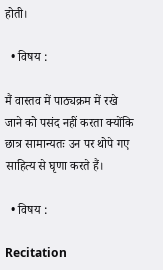होती।

  • विषय :

मैं वास्तव में पाठ्यक्रम में रखे जाने को पसंद नहीं करता क्योंकि छात्र सामान्यतः उन पर थोपे गए साहित्य से घृणा करते हैं।

  • विषय :

Recitation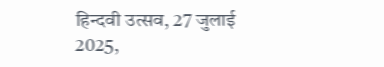हिन्दवी उत्सव, 27 जुलाई 2025,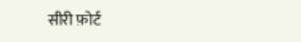सीरी फ़ोर्ट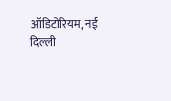ऑडिटोरियम, नई दिल्ली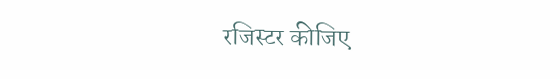रजिस्टर कीजिए